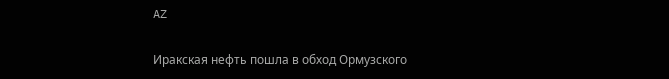AZ

Иракская нефть пошла в обход Ормузского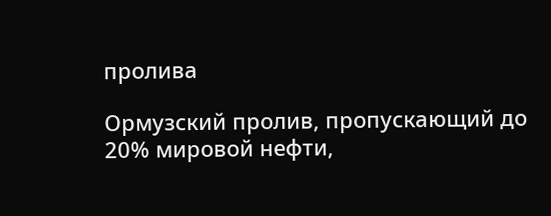пролива

Ормузский пролив, пропускающий до 20% мировой нефти,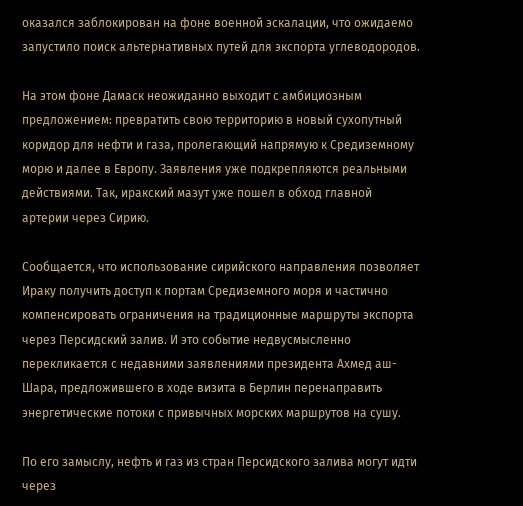оказался заблокирован на фоне военной эскалации, что ожидаемо запустило поиск альтернативных путей для экспорта углеводородов.

На этом фоне Дамаск неожиданно выходит с амбициозным предложением: превратить свою территорию в новый сухопутный коридор для нефти и газа, пролегающий напрямую к Средиземному морю и далее в Европу. Заявления уже подкрепляются реальными действиями. Так, иракский мазут уже пошел в обход главной артерии через Сирию.

Сообщается, что использование сирийского направления позволяет Ираку получить доступ к портам Средиземного моря и частично компенсировать ограничения на традиционные маршруты экспорта через Персидский залив. И это событие недвусмысленно перекликается с недавними заявлениями президента Ахмед аш-Шара, предложившего в ходе визита в Берлин перенаправить энергетические потоки с привычных морских маршрутов на сушу.

По его замыслу, нефть и газ из стран Персидского залива могут идти через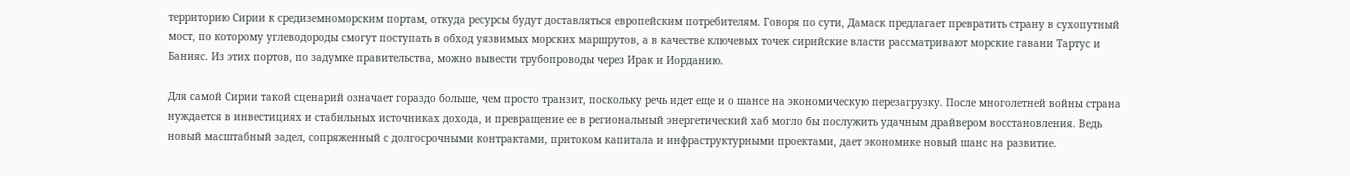территорию Сирии к средиземноморским портам, откуда ресурсы будут доставляться европейским потребителям. Говоря по сути, Дамаск предлагает превратить страну в сухопутный мост, по которому углеводороды смогут поступать в обход уязвимых морских маршрутов, а в качестве ключевых точек сирийские власти рассматривают морские гавани Тартус и Банияс. Из этих портов, по задумке правительства, можно вывести трубопроводы через Ирак и Иорданию.

Для самой Сирии такой сценарий означает гораздо больше, чем просто транзит, поскольку речь идет еще и о шансе на экономическую перезагрузку. После многолетней войны страна нуждается в инвестициях и стабильных источниках дохода, и превращение ее в региональный энергетический хаб могло бы послужить удачным драйвером восстановления. Ведь новый масштабный задел, сопряженный с долгосрочными контрактами, притоком капитала и инфраструктурными проектами, дает экономике новый шанс на развитие.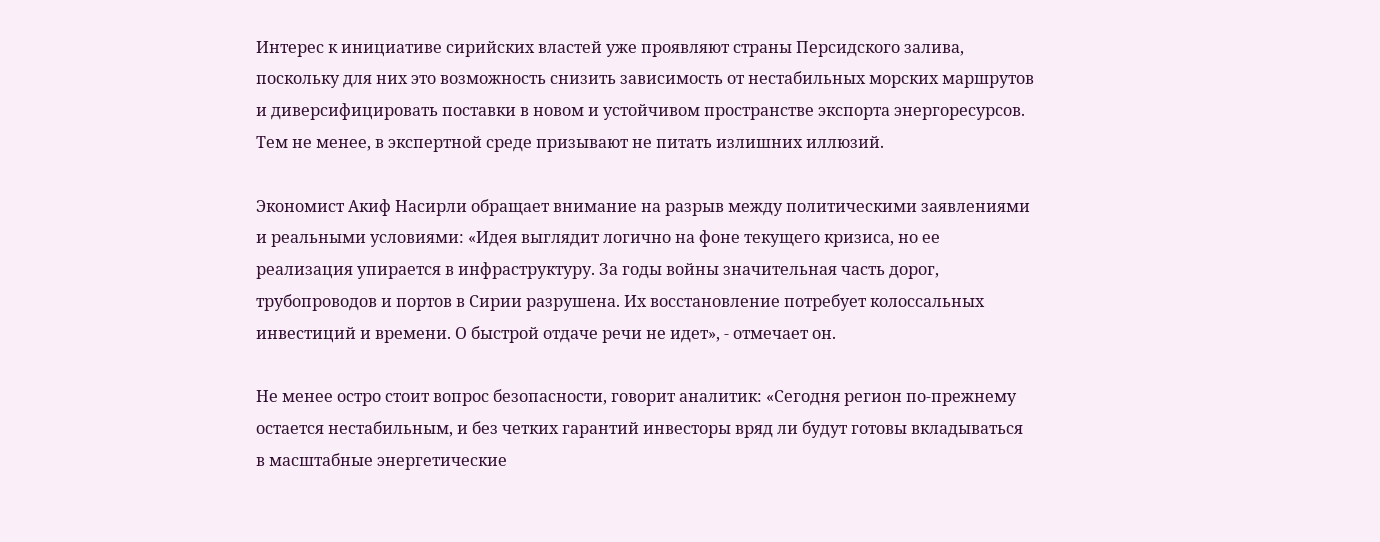Интерес к инициативе сирийских властей уже проявляют страны Персидского залива, поскольку для них это возможность снизить зависимость от нестабильных морских маршрутов и диверсифицировать поставки в новом и устойчивом пространстве экспорта энергоресурсов. Тем не менее, в экспертной среде призывают не питать излишних иллюзий.

Экономист Акиф Насирли обращает внимание на разрыв между политическими заявлениями и реальными условиями: «Идея выглядит логично на фоне текущего кризиса, но ее реализация упирается в инфраструктуру. За годы войны значительная часть дорог, трубопроводов и портов в Сирии разрушена. Их восстановление потребует колоссальных инвестиций и времени. О быстрой отдаче речи не идет», - отмечает он.

Не менее остро стоит вопрос безопасности, говорит аналитик: «Сегодня регион по-прежнему остается нестабильным, и без четких гарантий инвесторы вряд ли будут готовы вкладываться в масштабные энергетические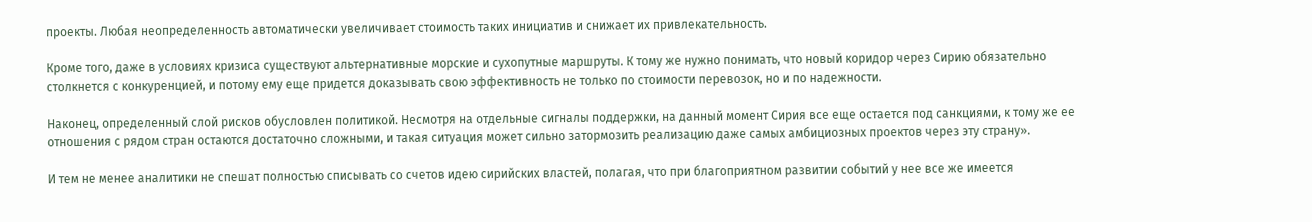проекты. Любая неопределенность автоматически увеличивает стоимость таких инициатив и снижает их привлекательность.

Кроме того, даже в условиях кризиса существуют альтернативные морские и сухопутные маршруты. К тому же нужно понимать, что новый коридор через Сирию обязательно столкнется с конкуренцией, и потому ему еще придется доказывать свою эффективность не только по стоимости перевозок, но и по надежности.

Наконец, определенный слой рисков обусловлен политикой. Несмотря на отдельные сигналы поддержки, на данный момент Сирия все еще остается под санкциями, к тому же ее отношения с рядом стран остаются достаточно сложными, и такая ситуация может сильно затормозить реализацию даже самых амбициозных проектов через эту страну».

И тем не менее аналитики не спешат полностью списывать со счетов идею сирийских властей, полагая, что при благоприятном развитии событий у нее все же имеется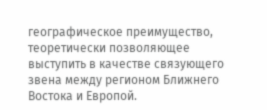географическое преимущество, теоретически позволяющее выступить в качестве связующего звена между регионом Ближнего Востока и Европой.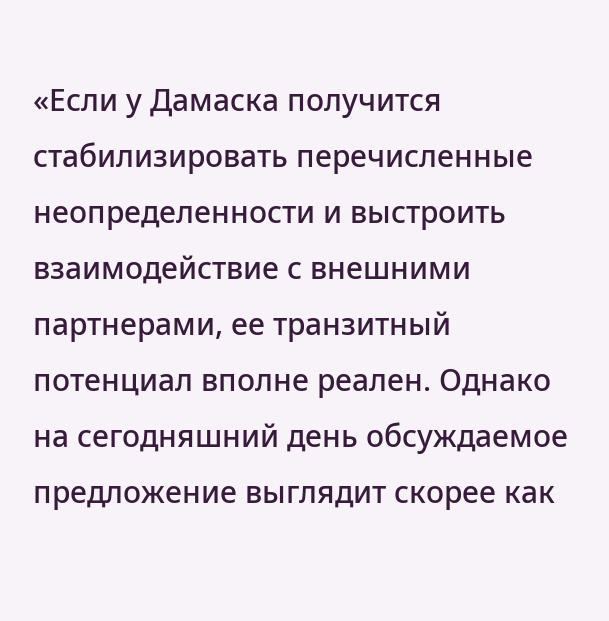«Если у Дамаска получится стабилизировать перечисленные неопределенности и выстроить взаимодействие с внешними партнерами, ее транзитный потенциал вполне реален. Однако на сегодняшний день обсуждаемое предложение выглядит скорее как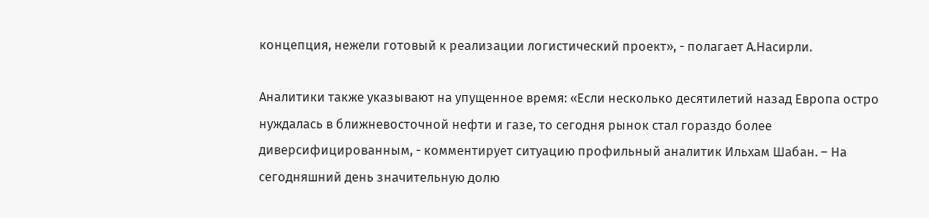концепция, нежели готовый к реализации логистический проект», - полагает А.Насирли.

Аналитики также указывают на упущенное время: «Если несколько десятилетий назад Европа остро нуждалась в ближневосточной нефти и газе, то сегодня рынок стал гораздо более диверсифицированным, - комментирует ситуацию профильный аналитик Ильхам Шабан. – На сегодняшний день значительную долю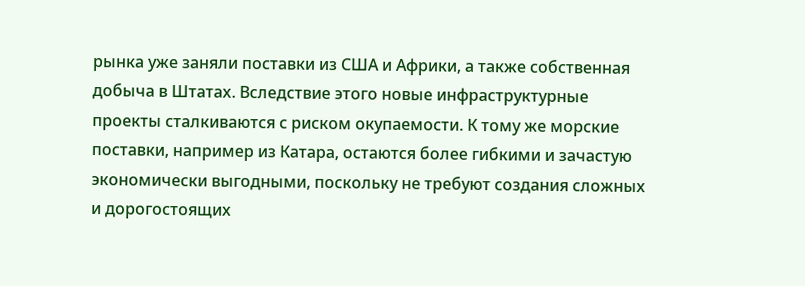рынка уже заняли поставки из США и Африки, а также собственная добыча в Штатах. Вследствие этого новые инфраструктурные проекты сталкиваются с риском окупаемости. К тому же морские поставки, например из Катара, остаются более гибкими и зачастую экономически выгодными, поскольку не требуют создания сложных и дорогостоящих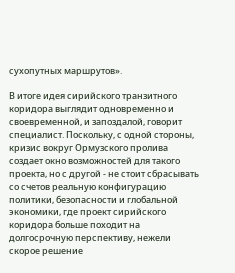сухопутных маршрутов».

В итоге идея сирийского транзитного коридора выглядит одновременно и своевременной, и запоздалой, говорит специалист. Поскольку, с одной стороны, кризис вокруг Ормузского пролива создает окно возможностей для такого проекта, но с другой - не стоит сбрасывать со счетов реальную конфигурацию политики, безопасности и глобальной экономики, где проект сирийского коридора больше походит на долгосрочную перспективу, нежели скорое решение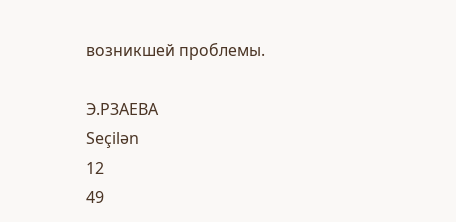возникшей проблемы.

Э.РЗАЕВА
Seçilən
12
49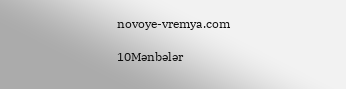novoye-vremya.com

10Mənbələr